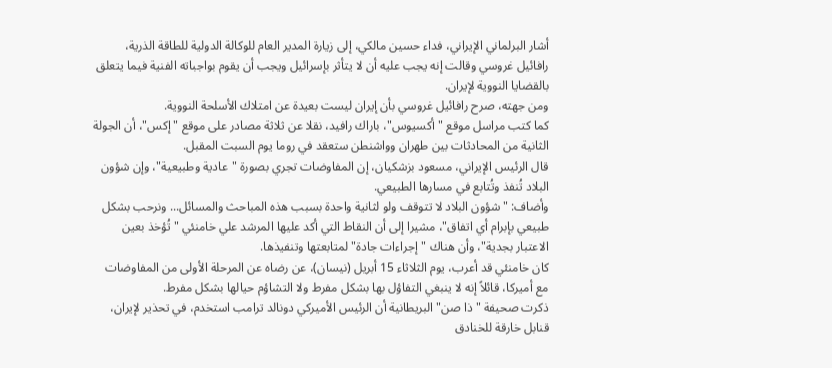أشار البرلماني الإيراني، فداء حسين مالكي، إلى زيارة المدير العام للوكالة الدولية للطاقة الذرية، رافائيل غروسي وقالت إنه يجب عليه أن لا يتأثر بإسرائيل ويجب أن يقوم بواجباته الفنية فيما يتعلق بالقضايا النووية لإيران.
ومن جهته، صرح رافائيل غروسي بأن إيران ليست بعيدة عن امتلاك الأسلحة النووية.
كما كتب مراسل موقع "أكسيوس"، باراك رافيد، نقلا عن ثلاثة مصادر على موقع "إكس"، أن الجولة الثانية من المحادثات بين طهران وواشنطن ستعقد في روما يوم السبت المقبل.
قال الرئيس الإيراني، مسعود بزشكيان، إن المفاوضات تجري بصورة "عادية وطبيعية"، وإن شؤون البلاد تُنفذ وتُتابع في مسارها الطبيعي.
وأضاف: "شؤون البلاد لا تتوقف ولو لثانية واحدة بسبب هذه المباحث والمسائل... ونرحب بشكل طبيعي بإبرام أي اتفاق"، مشيرا إلى أن النقاط التي أكد عليها المرشد علي خامنئي "تُؤخذ بعين الاعتبار بجدية"، وأن هناك "إجراءات جادة" لمتابعتها وتنفيذها.
كان خامنئي قد أعرب، يوم الثلاثاء 15 أبريل (نيسان)، عن رضاه عن المرحلة الأولى من المفاوضات مع أميركا، قائلاً إنه لا ينبغي التفاؤل بها بشكل مفرط ولا التشاؤم حيالها بشكل مفرط.
ذكرت صحيفة "ذا صن" البريطانية أن الرئيس الأميركي دونالد ترامب استخدم، في تحذير لإيران، قنابل خارقة للخنادق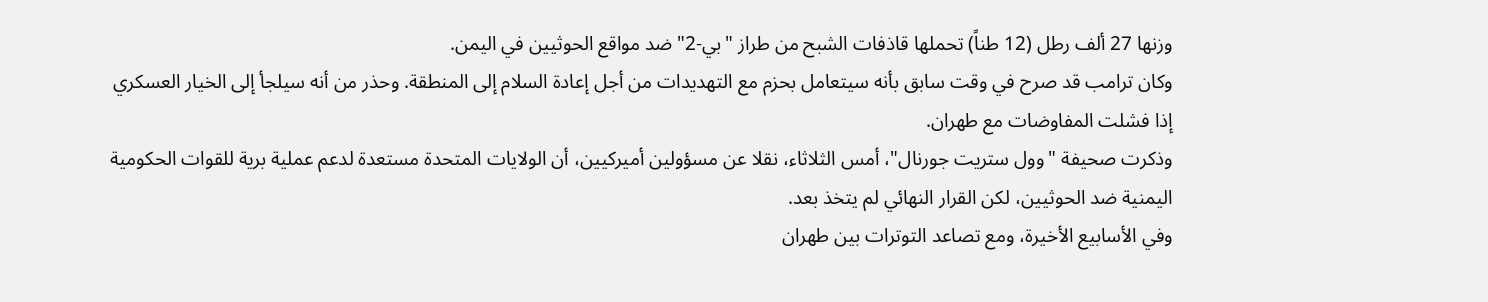وزنها 27 ألف رطل (12 طناً) تحملها قاذفات الشبح من طراز "بي-2" ضد مواقع الحوثيين في اليمن.
وكان ترامب قد صرح في وقت سابق بأنه سيتعامل بحزم مع التهديدات من أجل إعادة السلام إلى المنطقة. وحذر من أنه سيلجأ إلى الخيار العسكري إذا فشلت المفاوضات مع طهران.
وذكرت صحيفة "وول ستريت جورنال"، أمس الثلاثاء، نقلا عن مسؤولين أميركيين، أن الولايات المتحدة مستعدة لدعم عملية برية للقوات الحكومية اليمنية ضد الحوثيين، لكن القرار النهائي لم يتخذ بعد.
وفي الأسابيع الأخيرة، ومع تصاعد التوترات بين طهران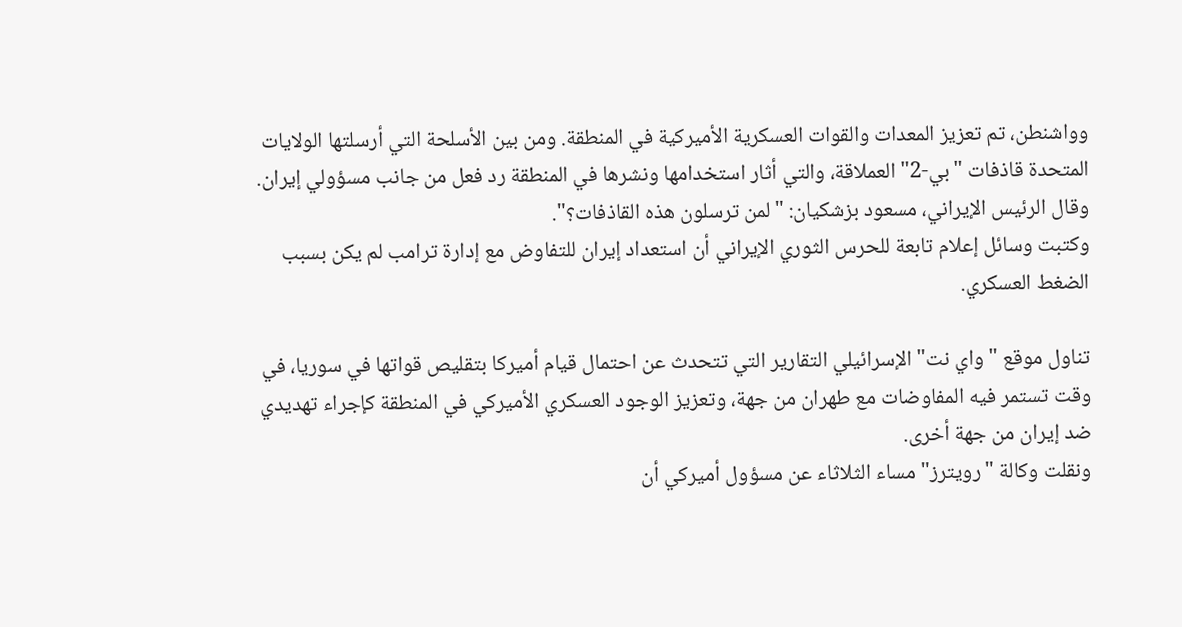وواشنطن، تم تعزيز المعدات والقوات العسكرية الأميركية في المنطقة. ومن بين الأسلحة التي أرسلتها الولايات المتحدة قاذفات "بي-2" العملاقة، والتي أثار استخدامها ونشرها في المنطقة رد فعل من جانب مسؤولي إيران.
وقال الرئيس الإيراني، مسعود بزشكيان: "لمن ترسلون هذه القاذفات؟".
وكتبت وسائل إعلام تابعة للحرس الثوري الإيراني أن استعداد إيران للتفاوض مع إدارة ترامب لم يكن بسبب الضغط العسكري.

تناول موقع "واي نت" الإسرائيلي التقارير التي تتحدث عن احتمال قيام أميركا بتقليص قواتها في سوريا، في وقت تستمر فيه المفاوضات مع طهران من جهة، وتعزيز الوجود العسكري الأميركي في المنطقة كإجراء تهديدي ضد إيران من جهة أخرى.
ونقلت وكالة "رويترز" مساء الثلاثاء عن مسؤول أميركي أن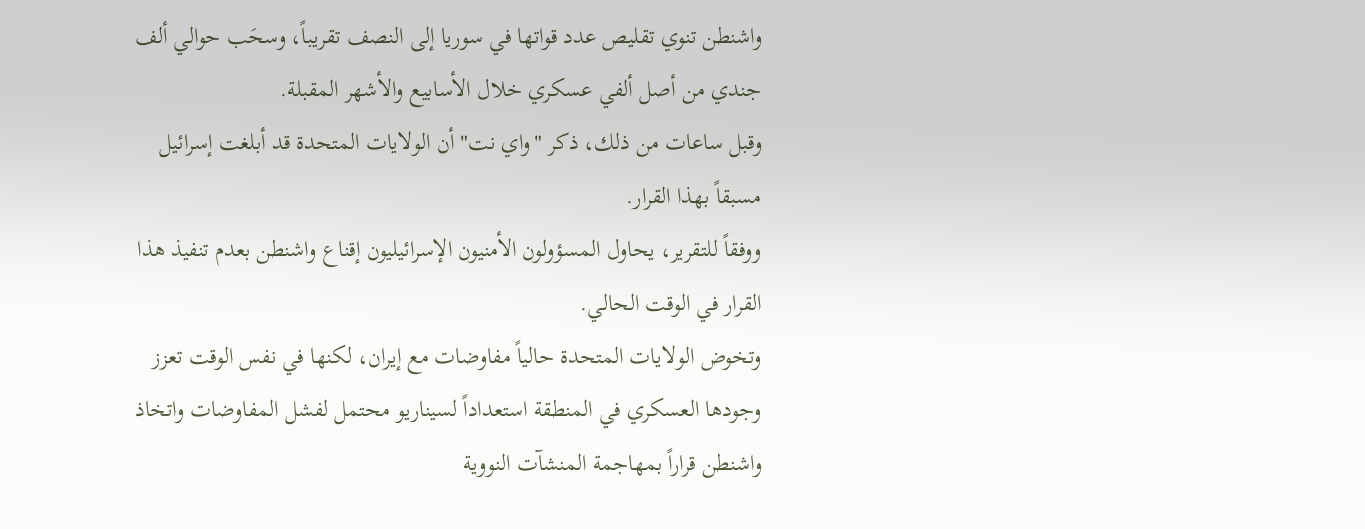واشنطن تنوي تقليص عدد قواتها في سوريا إلى النصف تقريباً، وسحَب حوالي ألف جندي من أصل ألفي عسكري خلال الأسابيع والأشهر المقبلة.
وقبل ساعات من ذلك، ذكر "واي نت" أن الولايات المتحدة قد أبلغت إسرائيل مسبقاً بهذا القرار.
ووفقاً للتقرير، يحاول المسؤولون الأمنيون الإسرائيليون إقناع واشنطن بعدم تنفيذ هذا القرار في الوقت الحالي.
وتخوض الولايات المتحدة حالياً مفاوضات مع إيران، لكنها في نفس الوقت تعزز وجودها العسكري في المنطقة استعداداً لسيناريو محتمل لفشل المفاوضات واتخاذ واشنطن قراراً بمهاجمة المنشآت النووية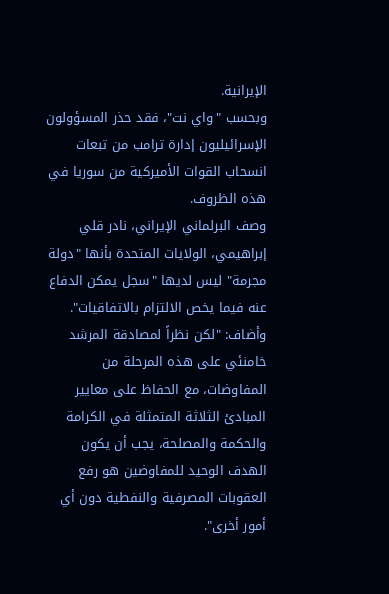الإيرانية.
وبحسب "واي نت"، فقد حذر المسؤولون الإسرائيليون إدارة ترامب من تبعات انسحاب القوات الأميركية من سوريا في هذه الظروف.
وصف البرلماني الإيراني، نادر قلي إبراهيمي، الولايات المتحدة بأنها "دولة مجرمة" ليس لديها "سجل يمكن الدفاع عنه فيما يخص الالتزام بالاتفاقيات".
وأضاف: "لكن نظراً لمصادقة المرشد خامنئي على هذه المرحلة من المفاوضات، مع الحفاظ على معايير المبادئ الثلاثة المتمثلة في الكرامة والحكمة والمصلحة، يجب أن يكون الهدف الوحيد للمفاوضين هو رفع العقوبات المصرفية والنفطية دون أي أمور أخرى".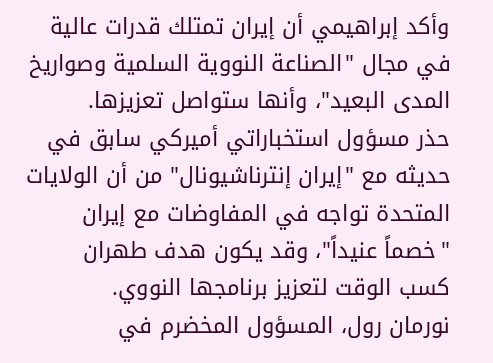وأكد إبراهيمي أن إيران تمتلك قدرات عالية في مجال "الصناعة النووية السلمية وصواريخ المدى البعيد"، وأنها ستواصل تعزيزها.
حذر مسؤول استخباراتي أميركي سابق في حديثه مع "إيران إنترناشيونال" من أن الولايات المتحدة تواجه في المفاوضات مع إيران "خصماً عنيداً"، وقد يكون هدف طهران كسب الوقت لتعزيز برنامجها النووي.
نورمان رول، المسؤول المخضرم في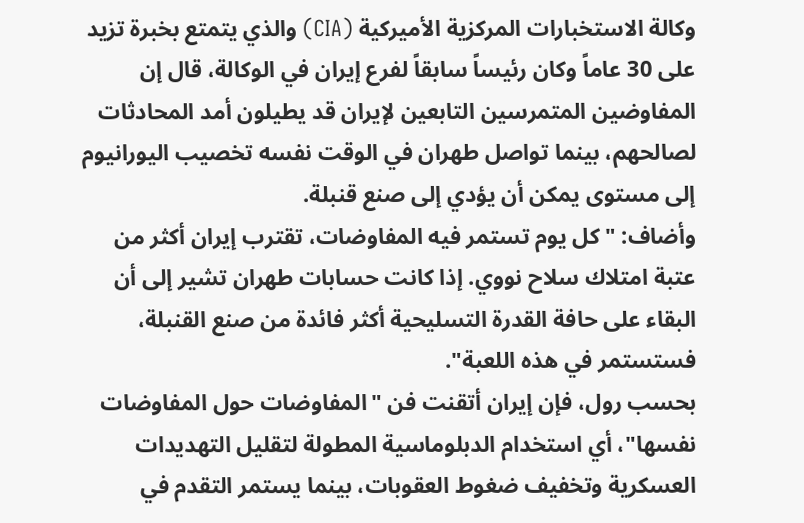وكالة الاستخبارات المركزية الأميركية (CIA) والذي يتمتع بخبرة تزيد على 30 عاماً وكان رئيساً سابقاً لفرع إيران في الوكالة، قال إن المفاوضين المتمرسين التابعين لإيران قد يطيلون أمد المحادثات لصالحهم، بينما تواصل طهران في الوقت نفسه تخصيب اليورانيوم إلى مستوى يمكن أن يؤدي إلى صنع قنبلة.
وأضاف: "كل يوم تستمر فيه المفاوضات، تقترب إيران أكثر من عتبة امتلاك سلاح نووي. إذا كانت حسابات طهران تشير إلى أن البقاء على حافة القدرة التسليحية أكثر فائدة من صنع القنبلة، فستستمر في هذه اللعبة".
بحسب رول، فإن إيران أتقنت فن "المفاوضات حول المفاوضات نفسها"، أي استخدام الدبلوماسية المطولة لتقليل التهديدات العسكرية وتخفيف ضغوط العقوبات، بينما يستمر التقدم في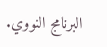البرنامج النووي.